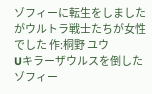ゾフィーに転生をしましたがウルトラ戦士たちが女性でした 作:桐野 ユウ
Uキラーザウルスを倒したゾフィー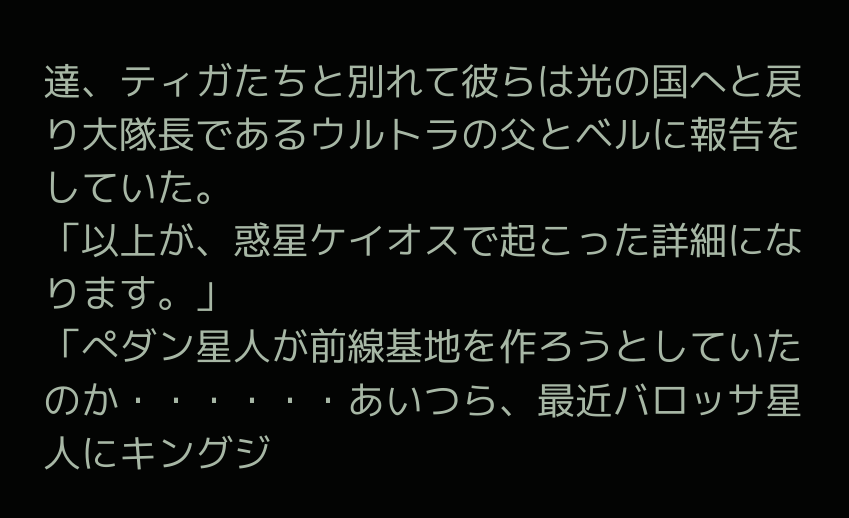達、ティガたちと別れて彼らは光の国へと戻り大隊長であるウルトラの父とベルに報告をしていた。
「以上が、惑星ケイオスで起こった詳細になります。」
「ぺダン星人が前線基地を作ろうとしていたのか・・・・・・あいつら、最近バロッサ星人にキングジ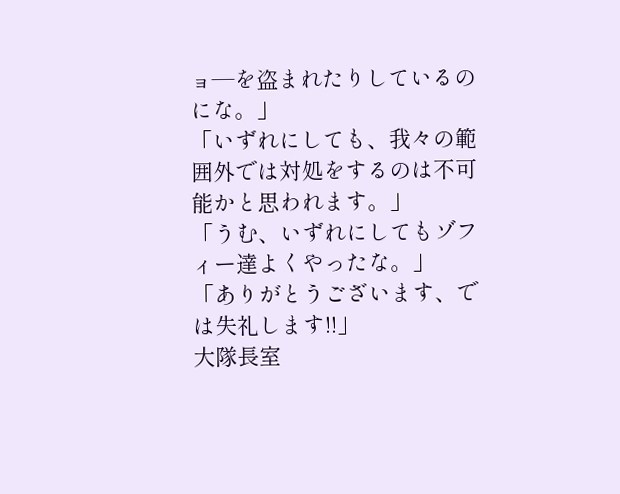ョ―を盗まれたりしているのにな。」
「いずれにしても、我々の範囲外では対処をするのは不可能かと思われます。」
「うむ、いずれにしてもゾフィー達よくやったな。」
「ありがとうございます、では失礼します!!」
大隊長室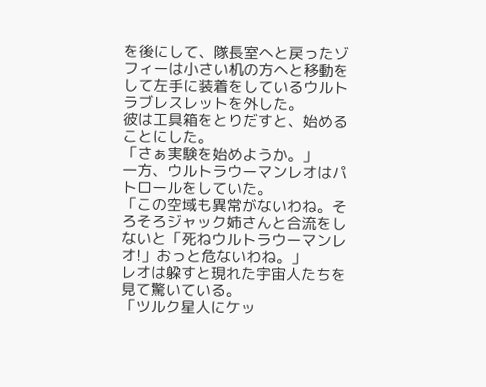を後にして、隊長室へと戻ったゾフィーは小さい机の方へと移動をして左手に装着をしているウルトラブレスレットを外した。
彼は工具箱をとりだすと、始めることにした。
「さぁ実験を始めようか。」
一方、ウルトラウーマンレオはパトロールをしていた。
「この空域も異常がないわね。そろそろジャック姉さんと合流をしないと「死ねウルトラウーマンレオ!」おっと危ないわね。」
レオは躱すと現れた宇宙人たちを見て驚いている。
「ツルク星人にケッ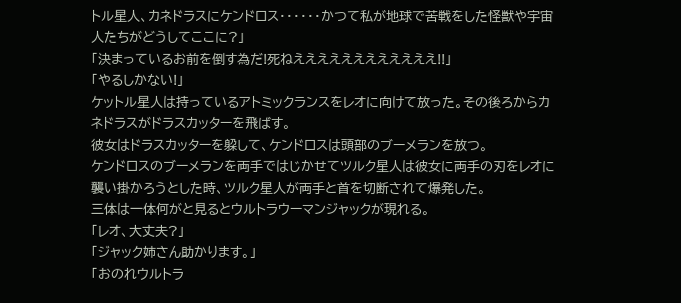トル星人、カネドラスにケンドロス・・・・・・かつて私が地球で苦戦をした怪獣や宇宙人たちがどうしてここに?」
「決まっているお前を倒す為だ!死ねええええええええええええ!!」
「やるしかない!」
ケットル星人は持っているアトミックランスをレオに向けて放った。その後ろからカネドラスがドラスカッターを飛ばす。
彼女はドラスカッターを躱して、ケンドロスは頭部のブーメランを放つ。
ケンドロスのブーメランを両手ではじかせてツルク星人は彼女に両手の刃をレオに襲い掛かろうとした時、ツルク星人が両手と首を切断されて爆発した。
三体は一体何がと見るとウルトラウーマンジャックが現れる。
「レオ、大丈夫?」
「ジャック姉さん助かります。」
「おのれウルトラ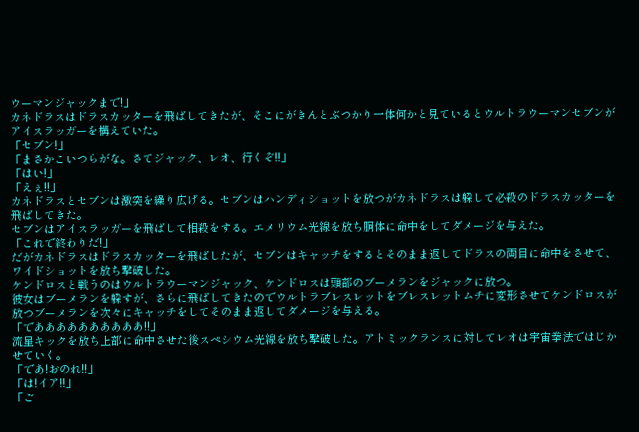ウーマンジャックまで!」
カネドラスはドラスカッターを飛ばしてきたが、そこにがきんとぶつかり一体何かと見ているとウルトラウーマンセブンがアイスラッガーを構えていた。
「セブン!」
「まさかこいつらがな。さてジャック、レオ、行くぞ!!」
「はい!」
「えぇ!!」
カネドラスとセブンは激突を繰り広げる。セブンはハンディショットを放つがカネドラスは躱して必殺のドラスカッターを飛ばしてきた。
セブンはアイスラッガーを飛ばして相殺をする。エメリウム光線を放ち胴体に命中をしてダメージを与えた。
「これで終わりだ!」
だがカネドラスはドラスカッターを飛ばしたが、セブンはキャッチをするとそのまま返してドラスの両目に命中をさせて、ワイドショットを放ち撃破した。
ケンドロスと戦うのはウルトラウーマンジャック、ケンドロスは頭部のブーメランをジャックに放つ。
彼女はブーメランを躱すが、さらに飛ばしてきたのでウルトラブレスレットをブレスレットムチに変形させてケンドロスが放つブーメランを次々にキャッチをしてそのまま返してダメージを与える。
「でああああああああああ!!」
流星キックを放ち上部に命中させた後スぺシウム光線を放ち撃破した。アトミックランスに対してレオは宇宙拳法ではじかせていく。
「であ!おのれ!!」
「は!イア!!」
「ご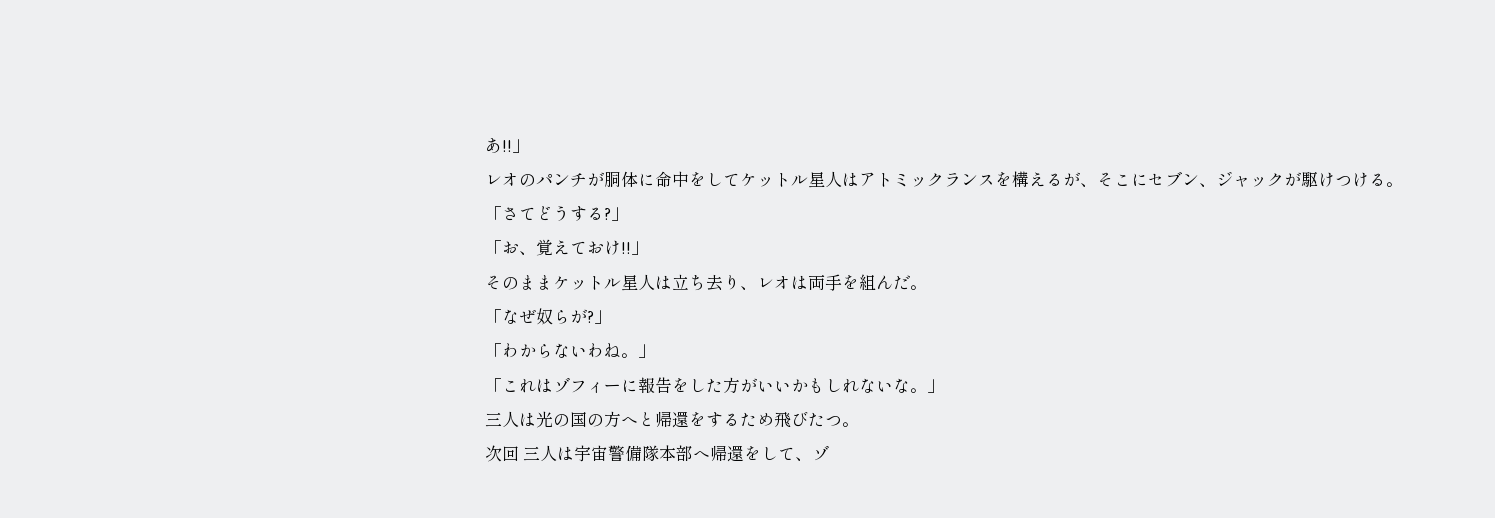あ!!」
レオのパンチが胴体に命中をしてケットル星人はアトミックランスを構えるが、そこにセブン、ジャックが駆けつける。
「さてどうする?」
「お、覚えておけ!!」
そのままケットル星人は立ち去り、レオは両手を組んだ。
「なぜ奴らが?」
「わからないわね。」
「これはゾフィーに報告をした方がいいかもしれないな。」
三人は光の国の方へと帰還をするため飛びたつ。
次回 三人は宇宙警備隊本部へ帰還をして、ゾ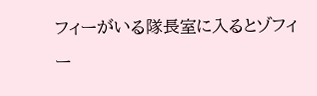フィーがいる隊長室に入るとゾフィー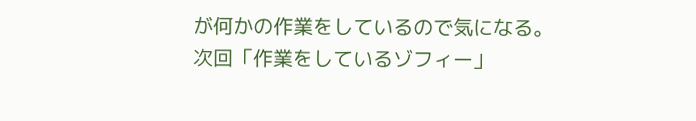が何かの作業をしているので気になる。
次回「作業をしているゾフィー」